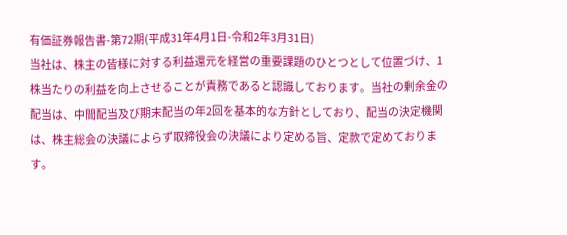有価証券報告書-第72期(平成31年4月1日-令和2年3月31日)
当社は、株主の皆様に対する利益還元を経営の重要課題のひとつとして位置づけ、1株当たりの利益を向上させることが責務であると認識しております。当社の剰余金の配当は、中間配当及び期末配当の年2回を基本的な方針としており、配当の決定機関は、株主総会の決議によらず取締役会の決議により定める旨、定款で定めております。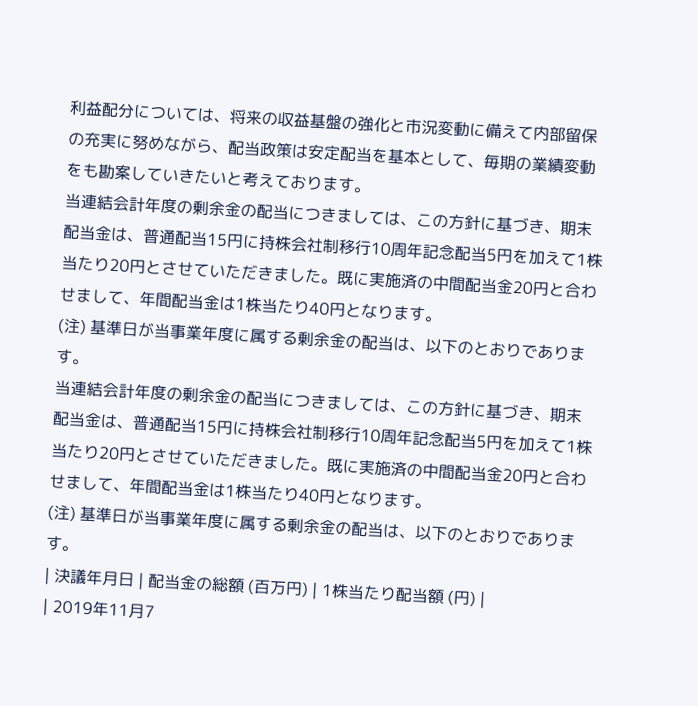利益配分については、将来の収益基盤の強化と市況変動に備えて内部留保の充実に努めながら、配当政策は安定配当を基本として、毎期の業績変動をも勘案していきたいと考えております。
当連結会計年度の剰余金の配当につきましては、この方針に基づき、期末配当金は、普通配当15円に持株会社制移行10周年記念配当5円を加えて1株当たり20円とさせていただきました。既に実施済の中間配当金20円と合わせまして、年間配当金は1株当たり40円となります。
(注) 基準日が当事業年度に属する剰余金の配当は、以下のとおりであります。
当連結会計年度の剰余金の配当につきましては、この方針に基づき、期末配当金は、普通配当15円に持株会社制移行10周年記念配当5円を加えて1株当たり20円とさせていただきました。既に実施済の中間配当金20円と合わせまして、年間配当金は1株当たり40円となります。
(注) 基準日が当事業年度に属する剰余金の配当は、以下のとおりであります。
| 決議年月日 | 配当金の総額 (百万円) | 1株当たり配当額 (円) |
| 2019年11月7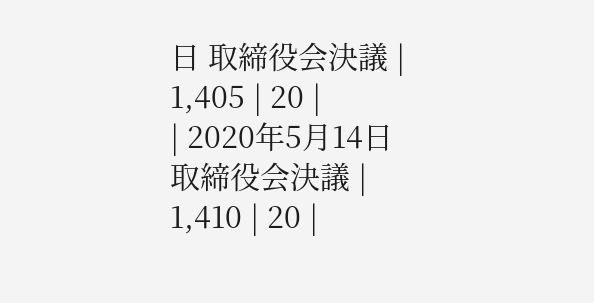日 取締役会決議 | 1,405 | 20 |
| 2020年5月14日 取締役会決議 | 1,410 | 20 |